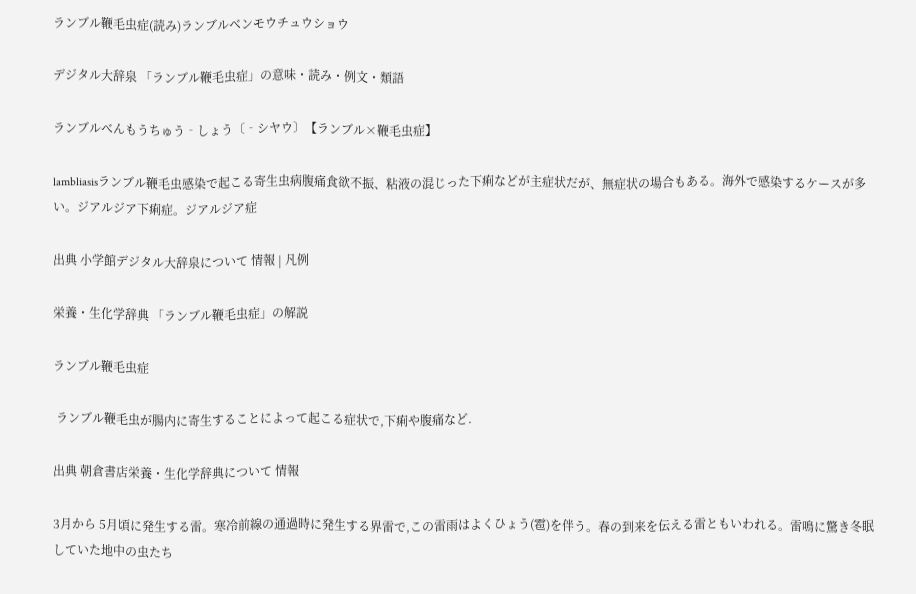ランブル鞭毛虫症(読み)ランブルベンモウチュウショウ

デジタル大辞泉 「ランブル鞭毛虫症」の意味・読み・例文・類語

ランブルべんもうちゅう‐しょう〔‐シヤウ〕【ランブル×鞭毛虫症】

lambliasisランブル鞭毛虫感染で起こる寄生虫病腹痛食欲不振、粘液の混じった下痢などが主症状だが、無症状の場合もある。海外で感染するケースが多い。ジアルジア下痢症。ジアルジア症

出典 小学館デジタル大辞泉について 情報 | 凡例

栄養・生化学辞典 「ランブル鞭毛虫症」の解説

ランブル鞭毛虫症

 ランブル鞭毛虫が腸内に寄生することによって起こる症状で,下痢や腹痛など.

出典 朝倉書店栄養・生化学辞典について 情報

3月から 5月頃に発生する雷。寒冷前線の通過時に発生する界雷で,この雷雨はよくひょう(雹)を伴う。春の到来を伝える雷ともいわれる。雷鳴に驚き冬眠していた地中の虫たち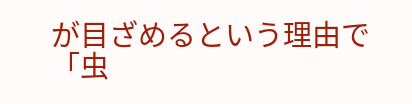が目ざめるという理由で「虫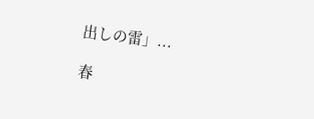出しの雷」...

春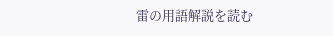雷の用語解説を読む